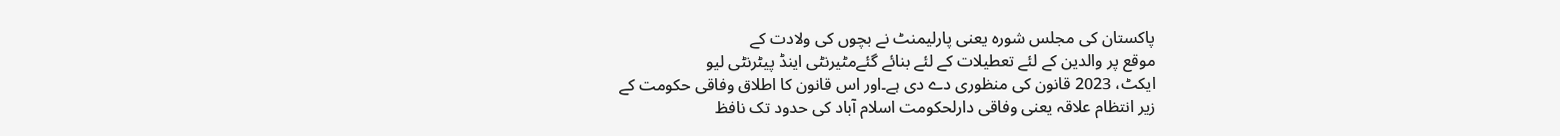پاکستان کی مجلس شورہ یعنی پارلیمنٹ نے بچوں کی ولادت کے
موقع پر والدین کے لئے تعطیلات کے لئے بنائے گئےمٹیرنٹی اینڈ پیٹرنٹی لیو
ایکٹ، 2023 قانون کی منظوری دے دی ہے۔اور اس قانون کا اطلاق وفاقی حکومت کے
زیر انتظام علاقہ یعنی وفاقی دارلحکومت اسلام آباد کی حدود تک نافظ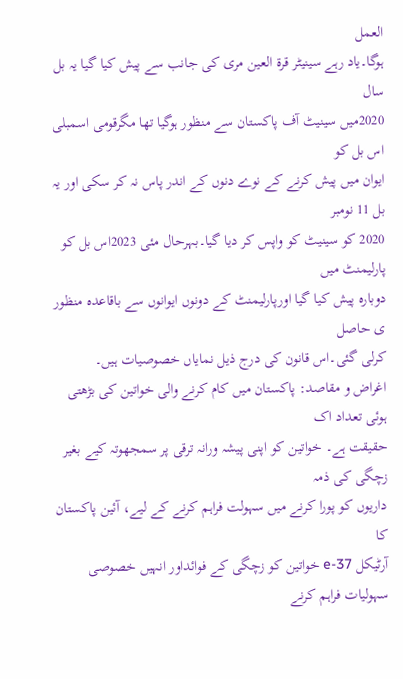العمل
ہوگا۔یاد رہے سینیٹر قرۃ العین مری کی جانب سے پیش کیا گیا یہ بل سال
2020میں سینیٹ آف پاکستان سے منظور ہوگیا تھا مگرقومی اسمبلی اس بل کو
ایوان میں پیش کرنے کے نوے دنوں کے اندر پاس نہ کر سکی اور یہ بل 11 نومبر
2020 کو سینیٹ کو واپس کر دیا گیا۔بہرحال مئی 2023اس بل کو پارلیمنٹ میں
دوبارہ پیش کیا گیا اورپارلیمنٹ کے دونوں ایوانوں سے باقاعدہ منظور ی حاصل
کرلی گئی۔اس قانون کی درج ذیل نمایاں خصوصیات ہیں۔
اغراض و مقاصد: پاکستان میں کام کرنے والی خواتین کی بڑھتی ہوئی تعداد اک
حقیقت ہے۔ خواتین کو اپنی پیشہ ورانہ ترقی پر سمجھوتہ کیے بغیر زچگی کی ذمہ
داریوں کو پورا کرنے میں سہولت فراہم کرنے کے لیے، آئین پاکستان کا
آرٹیکل 37-e خواتین کو زچگی کے فوائداور انہیں خصوصی سہولیات فراہم کرنے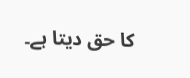کا حق دیتا ہے۔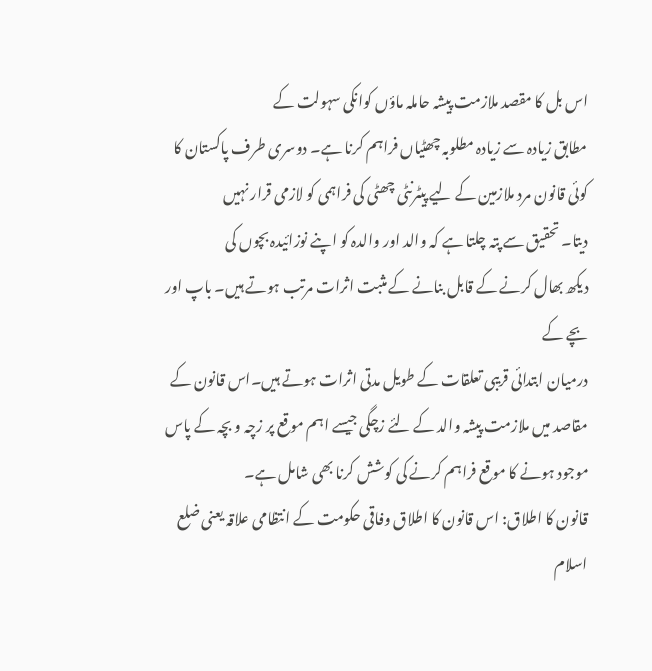اس بل کا مقصد ملازمت پیشہ حاملہ ماؤں کوانکی سہولت کے
مطابق زیادہ سے زیادہ مطلوبہ چھٹیاں فراہم کرنا ہے۔ دوسری طرف پاکستان کا
کوئی قانون مرد ملازمین کے لیے پیٹرنٹی چھٹی کی فراہمی کو لازمی قرار نہیں
دیتا۔ تحقیق سے پتہ چلتا ہے کہ والد اور والدہ کو اپنے نوزائیدہ بچوں کی
دیکھ بھال کرنے کے قابل بنانے کے مثبت اثرات مرتب ہوتے ہیں۔ باپ اور بچے کے
درمیان ابتدائی قریبی تعلقات کے طویل مدتی اثرات ہوتے ہیں۔اس قانون کے
مقاصد میں ملازمت پیشہ والد کے لئے زچگی جیسے اہم موقع پر زچہ و بچہ کے پاس
موجود ہونے کا موقع فراہم کرنے کی کوشش کرنا بھی شامل ہے۔
قانون کا اطلاق: اس قانون کا اطلاق وفاقی حکومت کے انتظامی علاقہ یعنی ضلع
اسلام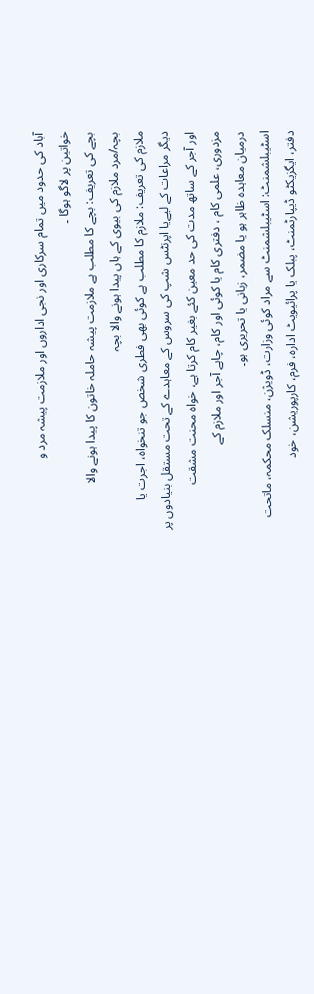آباد کی حدود میں تمام سرکاری اور نجی اداروں اور ملازمت پیشہ مرد و
خواتین پر لاگو ہوگا ۔
بچے کی تعریف: بچے کا مطلب ہے ملازمت پیشہ حاملہ خاتون کا پیدا ہونے والا
بچہ/مرد ملازم کی بیوی کے ہاں پیدا ہونے والا بچہ
ملازم کی تعریف: ملازم کا مطلب ہے کوئی بھی فطری شخص جو تنخواہ، اجرت یا
دیگر مراعات کے لیےیا اپرنٹس شپ کی سروس کے معاہدے کے تحت مستقل بنیادوں پر
اور آجر کے ساتھ مدت کی حد معین کئے بغیر کام کرتا ہے، خواہ محنت مشقت
مزدوری، علمی کام ، دفتری کام یا کوئی اور کام، چاہے آجر اور ملازم کے
درمیان معاہدہ ظاہر ہو یا مضمر، زبانی یا تحریری ہو۔
اسٹیبلشمنٹ: اسٹیبلشمنٹ سے مراد کوئی وزارت، ڈویژن، منسلک محکمہ، ماتحت
دفتر، ایگزیکٹو ڈیپارٹمنٹ، پبلک یا پرائیویٹ ادارہ، فرم، کارپوریشن، خود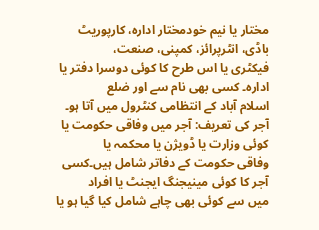مختار یا نیم خودمختار ادارہ، کارپوریٹ باڈی، انٹرپرائز، کمپنی، صنعت،
فیکٹری یا اس طرح کا کوئی دوسرا دفتر یا ادارہ۔ کسی بھی نام سے اور ضلع
اسلام آباد کے انتظامی کنٹرول میں آتا ہو۔
آجر کی تعریف: آجر میں وفاقی حکومت یا کوئی وزارت یا ڈویژن یا محکمہ یا
وفاقی حکومت کے دفاتر شامل ہیں۔کسی آجر کا کوئی مینیجنگ ایجنٹ یا افراد
میں سے کوئی بھی چاہے شامل کیا گیا ہو یا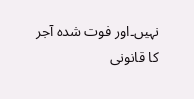نہیں۔اور فوت شدہ آجر کا قانونی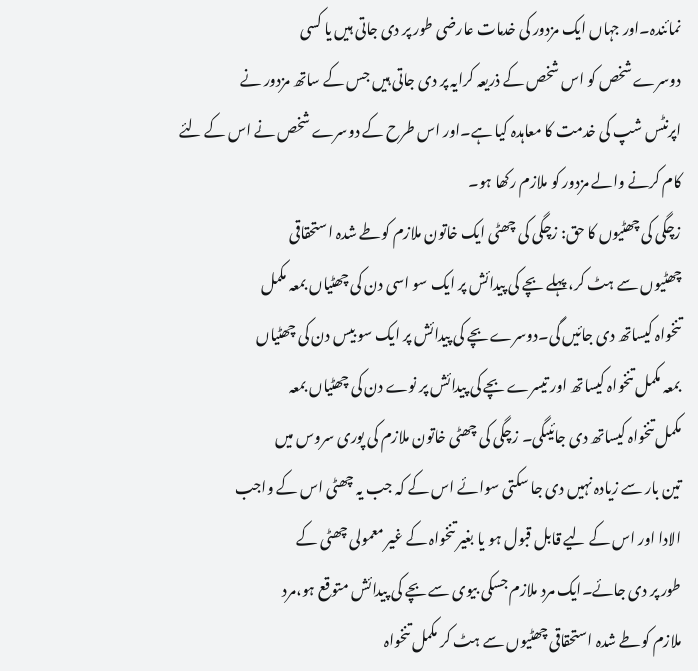نمائندہ۔اور جہاں ایک مزدور کی خدمات عارضی طور پر دی جاتی ہیں یا کسی
دوسرے شخص کو اس شخص کے ذریعہ کرایہ پر دی جاتی ہیں جس کے ساتھ مزدور نے
اپرنٹس شپ کی خدمت کا معاہدہ کیا ہے۔اور اس طرح کے دوسرے شخص نے اس کے لئے
کام کرنے والے مزدور کو ملازم رکھا ہو۔
زچگی کی چھٹیوں کا حق: زچگی کی چھٹی ایک خاتون ملازم کوطے شدہ استحقاقی
چھٹیوں سے ہٹ کر، پہلے بچے کی پیدائش پر ایک سو اسی دن کی چھٹیاں بمعہ مکمل
تنخواہ کیساتھ دی جائیں گی۔دوسرے بچے کی پیدائش پر ایک سو بیس دن کی چھٹیاں
بمعہ مکمل تنخواہ کیساتھ اور تیسرے بچے کی پیدائش پر نوے دن کی چھٹیاں بمعہ
مکمل تنخواہ کیساتھ دی جائیںگی۔ زچگی کی چھٹی خاتون ملازم کی پوری سروس میں
تین بار سے زیادہ نہیں دی جا سکتی سوائے اس کے کہ جب یہ چھٹی اس کے واجب
الادا اور اس کے لیے قابل قبول ہو یا بغیر تنخواہ کے غیر معمولی چھٹی کے
طور پر دی جائے۔ایک مرد ملازم جسکی بیوی سے بچے کی پیدائش متوقع ہو،مرد
ملازم کوطے شدہ استحقاقی چھٹیوں سے ہٹ کر مکمل تنخواہ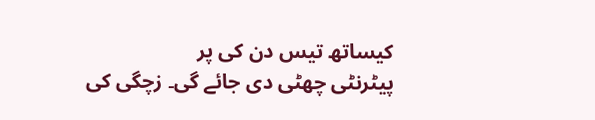کیساتھ تیس دن کی پر
پیٹرنٹی چھٹی دی جائے گی۔ زچگی کی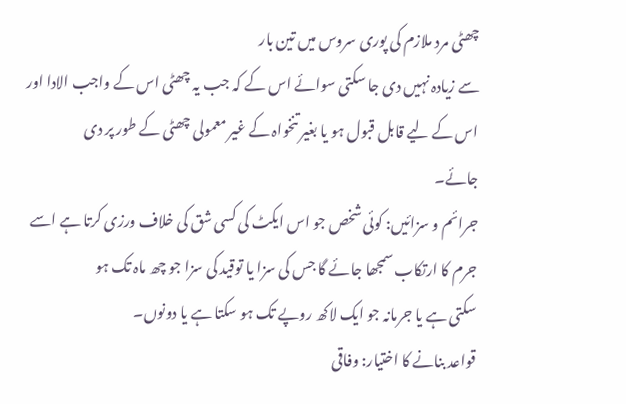چھٹی مرد ملازم کی پوری سروس میں تین بار
سے زیادہ نہیں دی جا سکتی سوائے اس کے کہ جب یہ چھٹی اس کے واجب الادا اور
اس کے لیے قابل قبول ہو یا بغیر تنخواہ کے غیر معمولی چھٹی کے طور پر دی
جائے۔
جرائم و سزائیں: کوئی شخص جو اس ایکٹ کی کسی شق کی خلاف ورزی کرتا ہے اسے
جرم کا ارتکاب سمجھا جائے گا جس کی سزا یا توقید کی سزا جو چھ ماہ تک ہو
سکتی ہے یا جرمانہ جو ایک لاکھ روپے تک ہو سکتا ہے یا دونوں۔
قواعد بنانے کا اختیار: وفاقی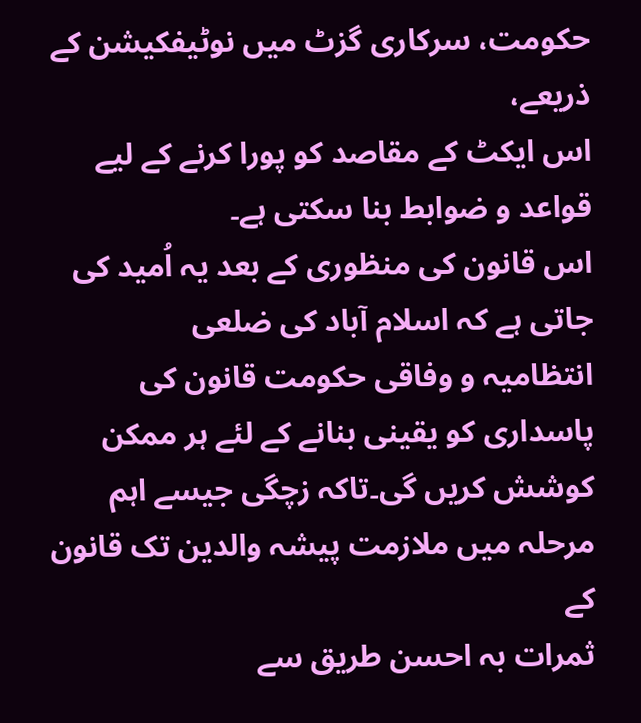حکومت، سرکاری گزٹ میں نوٹیفکیشن کے ذریعے،
اس ایکٹ کے مقاصد کو پورا کرنے کے لیے قواعد و ضوابط بنا سکتی ہے۔
اس قانون کی منظوری کے بعد یہ اُمید کی جاتی ہے کہ اسلام آباد کی ضلعی
انتظامیہ و وفاقی حکومت قانون کی پاسداری کو یقینی بنانے کے لئے ہر ممکن
کوشش کریں گی۔تاکہ زچگی جیسے اہم مرحلہ میں ملازمت پیشہ والدین تک قانون کے
ثمرات بہ احسن طریق سے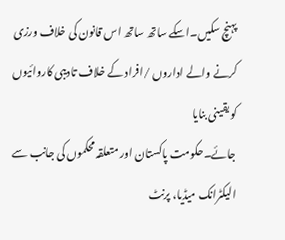پہنچ سکیں۔اسکے ساتھ ساتھ اس قانون کی خلاف ورزی
کرنے والے اداروں /افراد کے خلاف تادیبی کاروائیوں کو یقینی بنایا
جائے۔حکومت پاکستان اور متعلقہ محکموں کی جانب سے الیکٹرانک میڈیا، پرنٹ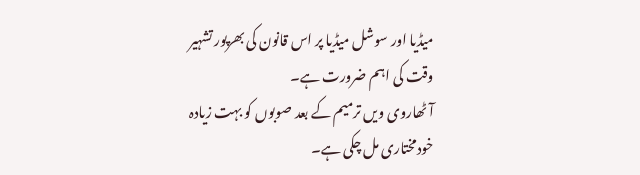میڈیا اور سوشل میڈیا پر اس قانون کی بھرپور تشہیر وقت کی اہم ضرورت ہے۔
آٹھاروی ویں ترمیم کے بعد صوبوں کو بہت زیادہ خودمختاری مل چکی ہے۔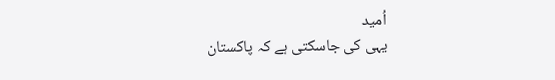اُمید
یہی کی جاسکتی ہے کہ پاکستان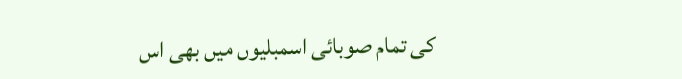کی تمام صوبائی اسمبلیوں میں بھی اس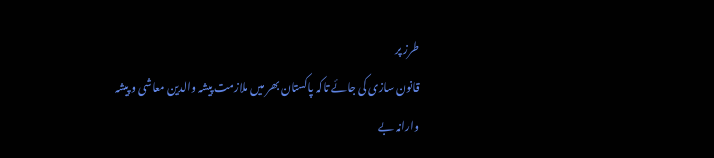طرز پر
قانون سازی کی جائے تاکہ پاکستان بھر میں ملازمت پیشہ والدین معاشی و پیشہ
وارانہ بے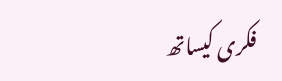فکری کیساتھ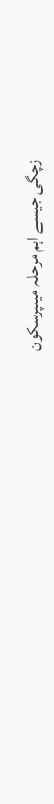زچگی جیسے اہم مرحلہ میںپرسکون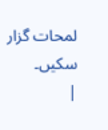لمحات گزار سکیں۔
|